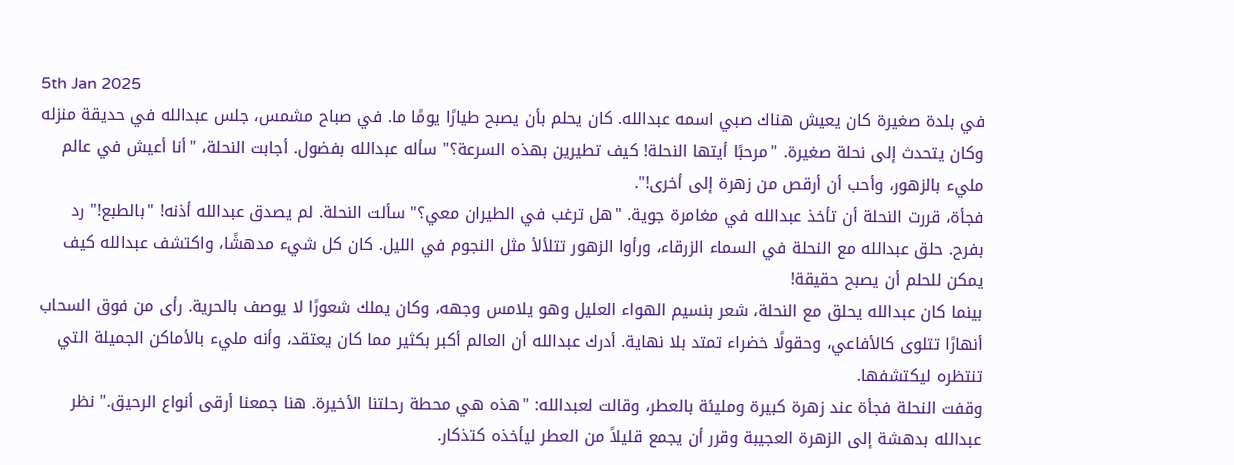5th Jan 2025
في بلدة صغيرة كان يعيش هناك صبي اسمه عبدالله. كان يحلم بأن يصبح طيارًا يومًا ما. في صباح مشمس، جلس عبدالله في حديقة منزله وكان يتحدث إلى نحلة صغيرة. "مرحبًا أيتها النحلة! كيف تطيرين بهذه السرعة؟" سأله عبدالله بفضول. أجابت النحلة، "أنا أعيش في عالم مليء بالزهور، وأحب أن أرقص من زهرة إلى أخرى!".
فجأة، قررت النحلة أن تأخذ عبدالله في مغامرة جوية. "هل ترغب في الطيران معي؟" سألت النحلة. لم يصدق عبدالله أذنه! "بالطبع!" رد بفرح. حلق عبدالله مع النحلة في السماء الزرقاء، ورأوا الزهور تتلألأ مثل النجوم في الليل. كان كل شيء مدهشًا، واكتشف عبدالله كيف يمكن للحلم أن يصبح حقيقة!
بينما كان عبدالله يحلق مع النحلة، شعر بنسيم الهواء العليل وهو يلامس وجهه، وكان يملك شعورًا لا يوصف بالحرية. رأى من فوق السحاب أنهارًا تتلوى كالأفاعي، وحقولًا خضراء تمتد بلا نهاية. أدرك عبدالله أن العالم أكبر بكثير مما كان يعتقد، وأنه مليء بالأماكن الجميلة التي تنتظره ليكتشفها.
وقفت النحلة فجأة عند زهرة كبيرة ومليئة بالعطر، وقالت لعبدالله: "هذه هي محطة رحلتنا الأخيرة. هنا جمعنا أرقى أنواع الرحيق." نظر عبدالله بدهشة إلى الزهرة العجيبة وقرر أن يجمع قليلاً من العطر ليأخذه كتذكار.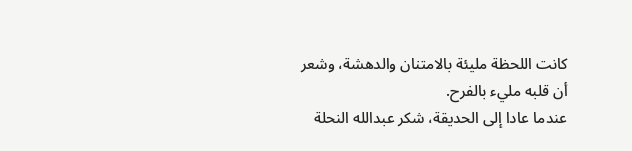كانت اللحظة مليئة بالامتنان والدهشة، وشعر أن قلبه مليء بالفرح.
عندما عادا إلى الحديقة، شكر عبدالله النحلة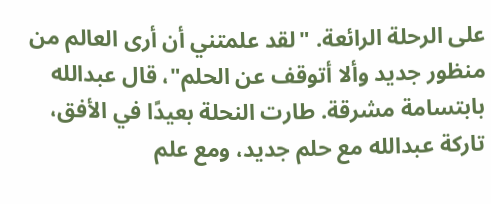على الرحلة الرائعة. "لقد علمتني أن أرى العالم من منظور جديد وألا أتوقف عن الحلم"، قال عبدالله بابتسامة مشرقة. طارت النحلة بعيدًا في الأفق، تاركة عبدالله مع حلم جديد، ومع علم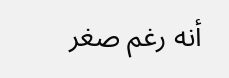أنه رغم صغر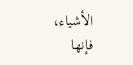الأشياء، فإنها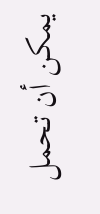يمكن أن تحمل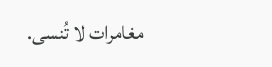مغامرات لا تُنسى.